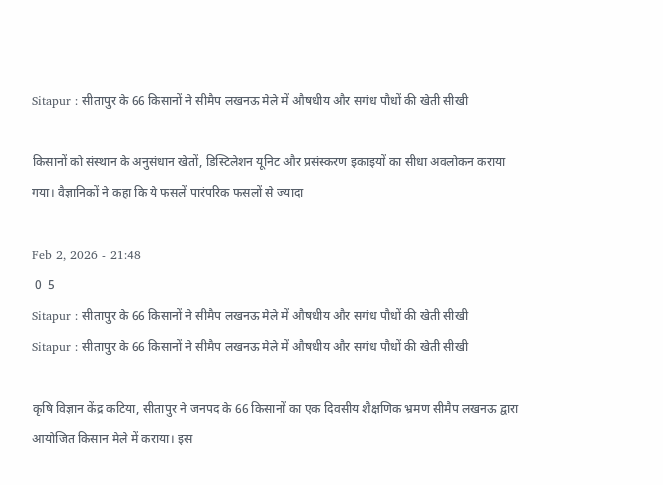Sitapur : सीतापुर के 66 किसानों ने सीमैप लखनऊ मेले में औषधीय और सगंध पौधों की खेती सीखी

किसानों को संस्थान के अनुसंधान खेतों, डिस्टिलेशन यूनिट और प्रसंस्करण इकाइयों का सीधा अवलोकन कराया गया। वैज्ञानिकों ने कहा कि ये फसलें पारंपरिक फसलों से ज्यादा

Feb 2, 2026 - 21:48
 0  5
Sitapur : सीतापुर के 66 किसानों ने सीमैप लखनऊ मेले में औषधीय और सगंध पौधों की खेती सीखी
Sitapur : सीतापुर के 66 किसानों ने सीमैप लखनऊ मेले में औषधीय और सगंध पौधों की खेती सीखी

कृषि विज्ञान केंद्र कटिया, सीतापुर ने जनपद के 66 किसानों का एक दिवसीय शैक्षणिक भ्रमण सीमैप लखनऊ द्वारा आयोजित किसान मेले में कराया। इस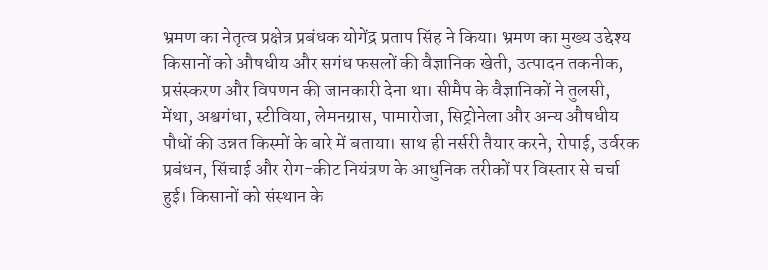भ्रमण का नेतृत्व प्रक्षेत्र प्रबंधक योगेंद्र प्रताप सिंह ने किया। भ्रमण का मुख्य उद्देश्य किसानों को औषधीय और सगंध फसलों की वैज्ञानिक खेती, उत्पादन तकनीक, प्रसंस्करण और विपणन की जानकारी देना था। सीमैप के वैज्ञानिकों ने तुलसी, मेंथा, अश्वगंधा, स्टीविया, लेमनग्रास, पामारोजा, सिट्रोनेला और अन्य औषधीय पौधों की उन्नत किस्मों के बारे में बताया। साथ ही नर्सरी तैयार करने, रोपाई, उर्वरक प्रबंधन, सिंचाई और रोग-कीट नियंत्रण के आधुनिक तरीकों पर विस्तार से चर्चा हुई। किसानों को संस्थान के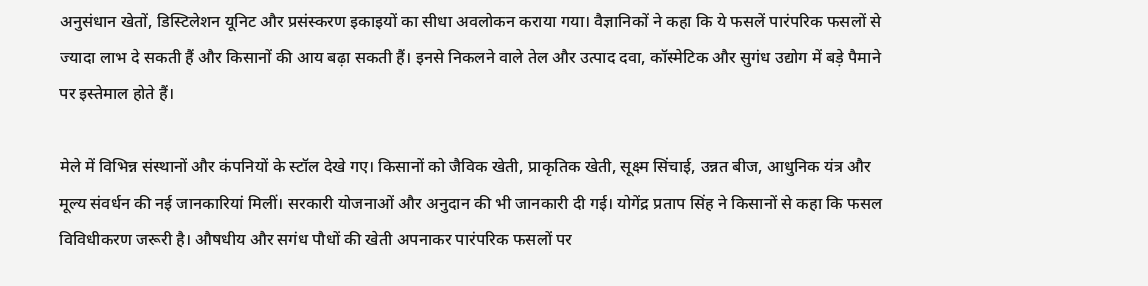अनुसंधान खेतों, डिस्टिलेशन यूनिट और प्रसंस्करण इकाइयों का सीधा अवलोकन कराया गया। वैज्ञानिकों ने कहा कि ये फसलें पारंपरिक फसलों से ज्यादा लाभ दे सकती हैं और किसानों की आय बढ़ा सकती हैं। इनसे निकलने वाले तेल और उत्पाद दवा, कॉस्मेटिक और सुगंध उद्योग में बड़े पैमाने पर इस्तेमाल होते हैं।

मेले में विभिन्न संस्थानों और कंपनियों के स्टॉल देखे गए। किसानों को जैविक खेती, प्राकृतिक खेती, सूक्ष्म सिंचाई, उन्नत बीज, आधुनिक यंत्र और मूल्य संवर्धन की नई जानकारियां मिलीं। सरकारी योजनाओं और अनुदान की भी जानकारी दी गई। योगेंद्र प्रताप सिंह ने किसानों से कहा कि फसल विविधीकरण जरूरी है। औषधीय और सगंध पौधों की खेती अपनाकर पारंपरिक फसलों पर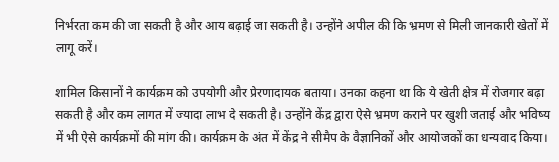निर्भरता कम की जा सकती है और आय बढ़ाई जा सकती है। उन्होंने अपील की कि भ्रमण से मिली जानकारी खेतों में लागू करें।

शामिल किसानों ने कार्यक्रम को उपयोगी और प्रेरणादायक बताया। उनका कहना था कि ये खेती क्षेत्र में रोजगार बढ़ा सकती है और कम लागत में ज्यादा लाभ दे सकती है। उन्होंने केंद्र द्वारा ऐसे भ्रमण कराने पर खुशी जताई और भविष्य में भी ऐसे कार्यक्रमों की मांग की। कार्यक्रम के अंत में केंद्र ने सीमैप के वैज्ञानिकों और आयोजकों का धन्यवाद किया।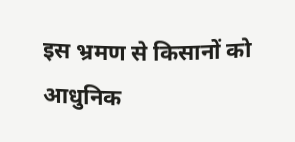इस भ्रमण से किसानों को आधुनिक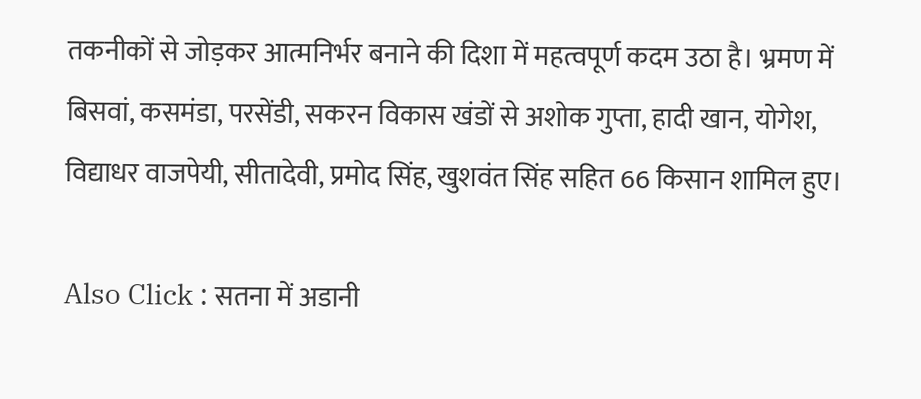तकनीकों से जोड़कर आत्मनिर्भर बनाने की दिशा में महत्वपूर्ण कदम उठा है। भ्रमण में बिसवां, कसमंडा, परसेंडी, सकरन विकास खंडों से अशोक गुप्ता, हादी खान, योगेश, विद्याधर वाजपेयी, सीतादेवी, प्रमोद सिंह, खुशवंत सिंह सहित 66 किसान शामिल हुए।

Also Click : सतना में अडानी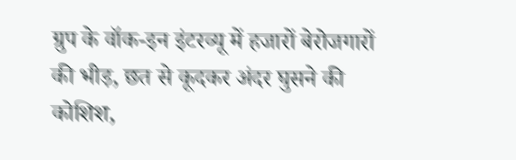ग्रुप के वॉक-इन इंटरव्यू में हजारों बेरोजगारों की भीड़, छत से कूदकर अंदर घुसने की कोशिश,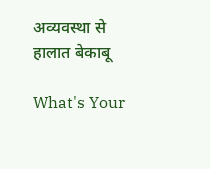अव्यवस्था से हालात बेकाबू

What's Your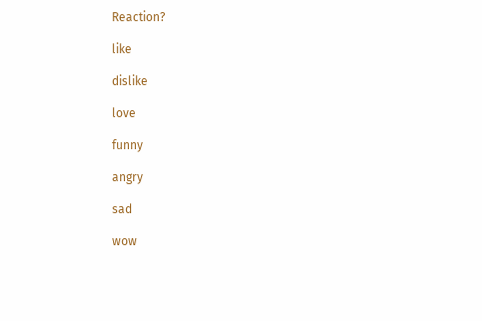Reaction?

like

dislike

love

funny

angry

sad

wow